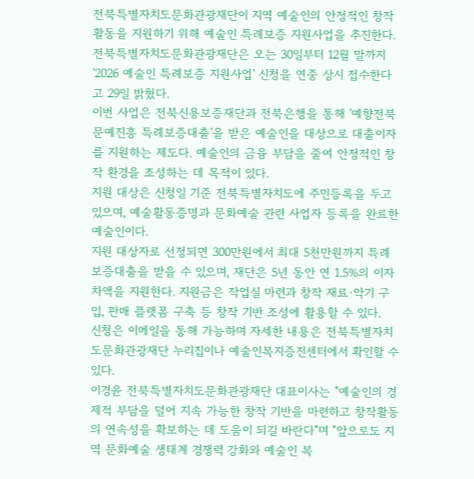전북특별자치도문화관광재단이 지역 예술인의 안정적인 창작활동을 지원하기 위해 예술인 특례보증 지원사업을 추진한다.
전북특별자치도문화관광재단은 오는 30일부터 12월 말까지 '2026 예술인 특례보증 지원사업' 신청을 연중 상시 접수한다고 29일 밝혔다.
이번 사업은 전북신용보증재단과 전북은행을 통해 '예향전북 문예진흥 특례보증대출'을 받은 예술인을 대상으로 대출이자를 지원하는 제도다. 예술인의 금융 부담을 줄여 안정적인 창작 환경을 조성하는 데 목적이 있다.
지원 대상은 신청일 기준 전북특별자치도에 주민등록을 두고 있으며, 예술활동증명과 문화예술 관련 사업자 등록을 완료한 예술인이다.
지원 대상자로 선정되면 300만원에서 최대 5천만원까지 특례보증대출을 받을 수 있으며, 재단은 5년 동안 연 1.5%의 이자 차액을 지원한다. 지원금은 작업실 마련과 창작 재료·악기 구입, 판매 플랫폼 구축 등 창작 기반 조성에 활용할 수 있다.
신청은 이메일을 통해 가능하며 자세한 내용은 전북특별자치도문화관광재단 누리집이나 예술인복지증진센터에서 확인할 수 있다.
이경윤 전북특별자치도문화관광재단 대표이사는 "예술인의 경제적 부담을 덜어 지속 가능한 창작 기반을 마련하고 창작활동의 연속성을 확보하는 데 도움이 되길 바란다"며 "앞으로도 지역 문화예술 생태계 경쟁력 강화와 예술인 복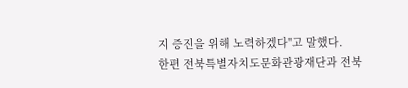지 증진을 위해 노력하겠다"고 말했다.
한편 전북특별자치도문화관광재단과 전북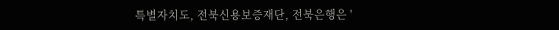특별자치도, 전북신용보증재단, 전북은행은 '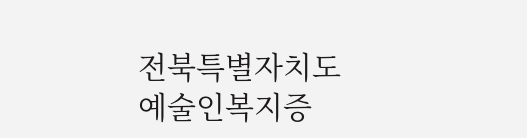전북특별자치도 예술인복지증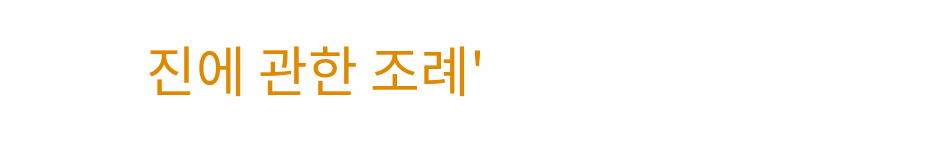진에 관한 조례'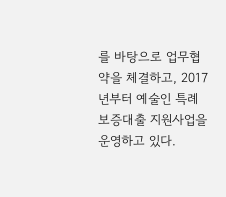를 바탕으로 업무협약을 체결하고, 2017년부터 예술인 특례보증대출 지원사업을 운영하고 있다.